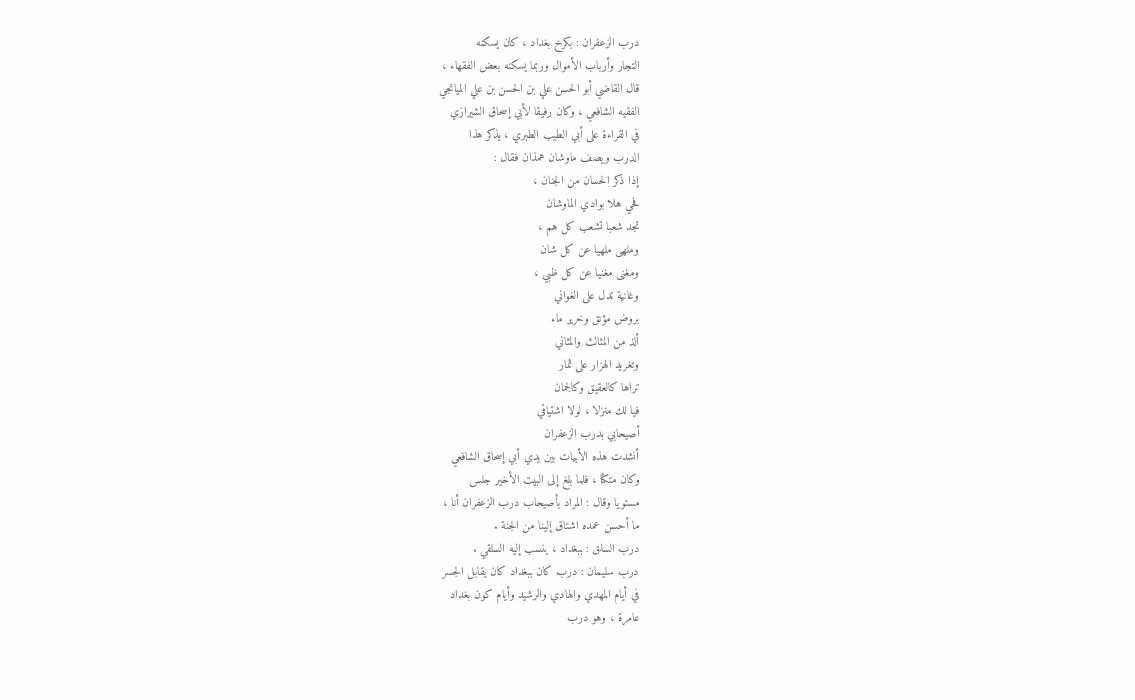درب الزعفران : بكرخ بغداد ، كان يسكنه
التجار وأرباب الأموال وربما يسكنه بعض الفقهاء ،
قال القاضي أبو الحسن علي بن الحسن بن علي الميانجي
الفقيه الشافعي ، وكان رفيقا لأبي إسحاق الشيرازي
في القراءة على أبي الطيب الطبري ، يذكر هذا
الدرب ويصف ماوشان همذان فقال :
إذا ذكر الحسان من الجنان ،
فحي هلا بوادي الماوشان
تجد شعبا تشعب كل هم ،
وملهى ملهيا عن كل شان
ومغنى مغنيا عن كل ظبي ،
وغانية تدل على الغواني
بروض مؤنق وخرير ماء
ألذ من المثالث والمثاني
وتغريد الهزار على ثمار
تراها كالعقيق وكالجمان
فيا لك منزلا ، لولا اشتياقي
أصيحابي بدرب الزعفران
أنشدت هذه الأبيات بين يدي أبي إسحاق الشافعي
وكان متكئا ، فلما بلغ إلى البيت الأخير جلس
مستويا وقال : المراد بأصيحاب درب الزعفران أنا ،
ما أحسن عمده اشتاق إلينا من الجنة .
درب السلق : ببغداد ، ينسب إليه السلقي .
درب سليمان : درب كان ببغداد كان يقابل الجسر
في أيام المهدي والهادي والرشيد وأيام كون بغداد
عامرة ، وهو درب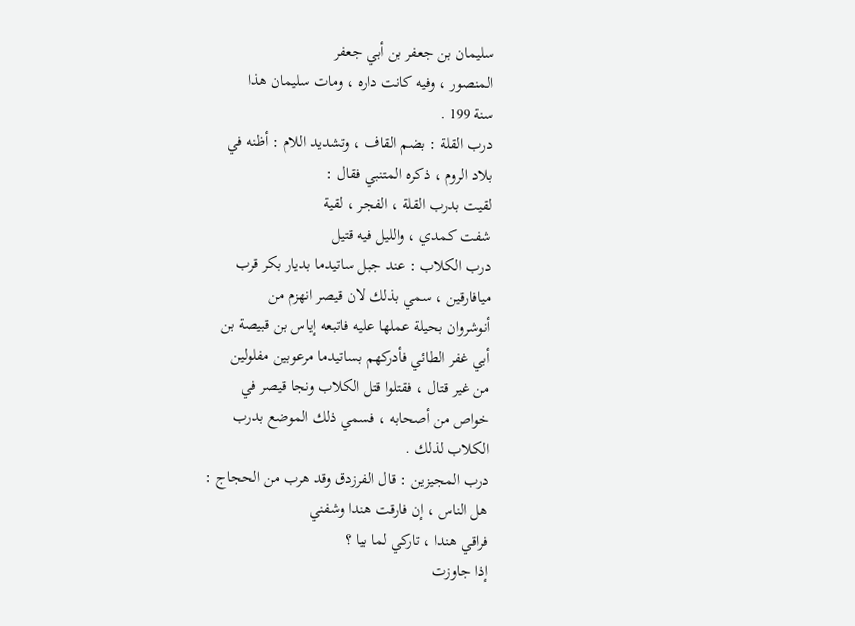سليمان بن جعفر بن أبي جعفر
المنصور ، وفيه كانت داره ، ومات سليمان هذا
سنة 199 .
درب القلة : بضم القاف ، وتشديد اللام : أظنه في
بلاد الروم ، ذكره المتنبي فقال :
لقيت بدرب القلة ، الفجر ، لقية
شفت كمدي ، والليل فيه قتيل
درب الكلاب : عند جبل ساتيدما بديار بكر قرب
ميافارقين ، سمي بذلك لان قيصر انهزم من
أنوشروان بحيلة عملها عليه فاتبعه إياس بن قبيصة بن
أبي غفر الطائي فأدركهم بساتيدما مرعوبين مفلولين
من غير قتال ، فقتلوا قتل الكلاب ونجا قيصر في
خواص من أصحابه ، فسمي ذلك الموضع بدرب
الكلاب لذلك .
درب المجيزين : قال الفرزدق وقد هرب من الحجاج :
هل الناس ، إن فارقت هندا وشفني
فراقي هندا ، تاركي لما بيا ؟
إذا جاوزت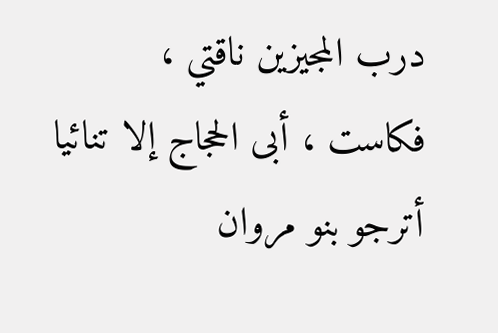درب المجيزين ناقتي ،
فكاست ، أبى الحجاج إلا تنائيا
أترجو بنو مروان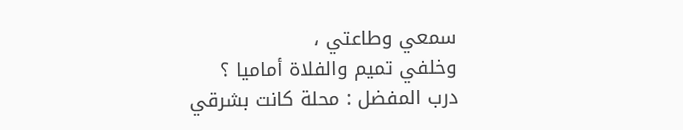سمعي وطاعتي ،
وخلفي تميم والفلاة أماميا ؟
درب المفضل : محلة كانت بشرقي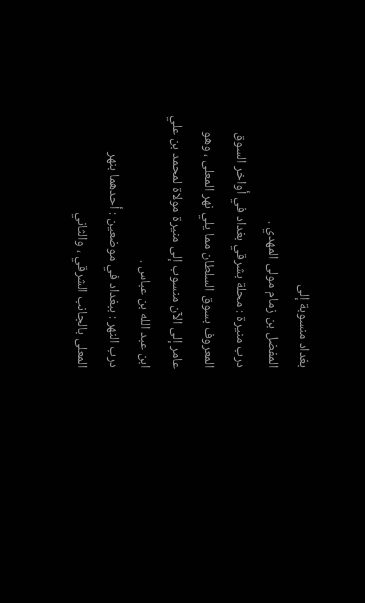بغداد منسوبة إلى
المفضل بن زمام مولى المهدي .
درب منيرة : محلة بشرقي بغداد في أواخر السوق
المعروف بسوق السلطان مما يلي نهر المعلى ، وهو
عامر إلى الآن منسوب إلى منيرة مولاة لمحمد بن علي
ابن عبد الله بن عباس .
درب النهر : ببغداد في موضعين : أحدهما بنهر
المعلى بالجانب الشرقي ، والثاني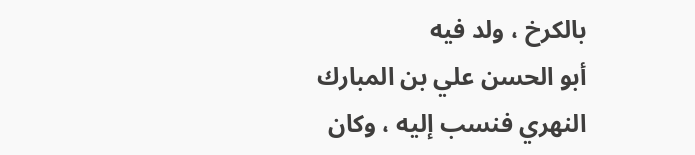بالكرخ ، ولد فيه
أبو الحسن علي بن المبارك النهري فنسب إليه ، وكان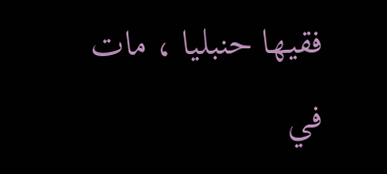فقيها حنبليا ، مات في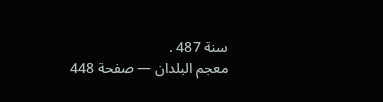سنة 487 .
معجم البلدان — صفحة 448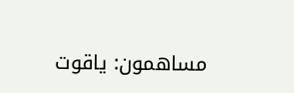مساهمون: ياقوت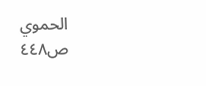الحموي
ص٤٤٨